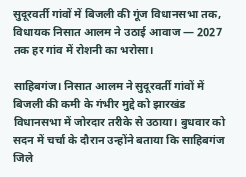सुदूरवर्ती गांवों में बिजली की गूंज विधानसभा तक, विधायक निसात आलम ने उठाई आवाज — 2027 तक हर गांव में रोशनी का भरोसा।

साहिबगंज। निसात आलम ने सुदूरवर्ती गांवों में बिजली की कमी के गंभीर मुद्दे को झारखंड विधानसभा में जोरदार तरीके से उठाया। बुधवार को सदन में चर्चा के दौरान उन्होंने बताया कि साहिबगंज जिले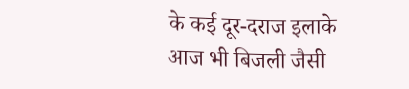के कई दूर-दराज इलाके आज भी बिजली जैसी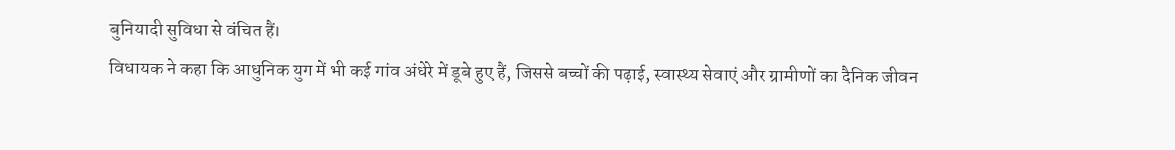बुनियादी सुविधा से वंचित हैं।
विधायक ने कहा कि आधुनिक युग में भी कई गांव अंधेरे में डूबे हुए हैं, जिससे बच्चों की पढ़ाई, स्वास्थ्य सेवाएं और ग्रामीणों का दैनिक जीवन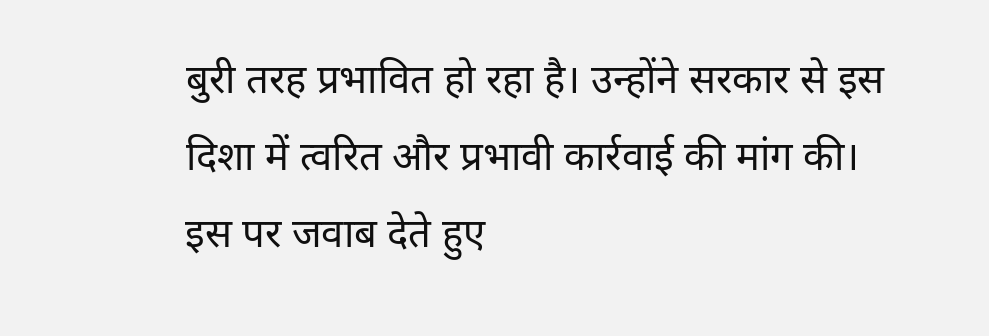बुरी तरह प्रभावित हो रहा है। उन्होंने सरकार से इस दिशा में त्वरित और प्रभावी कार्रवाई की मांग की।
इस पर जवाब देते हुए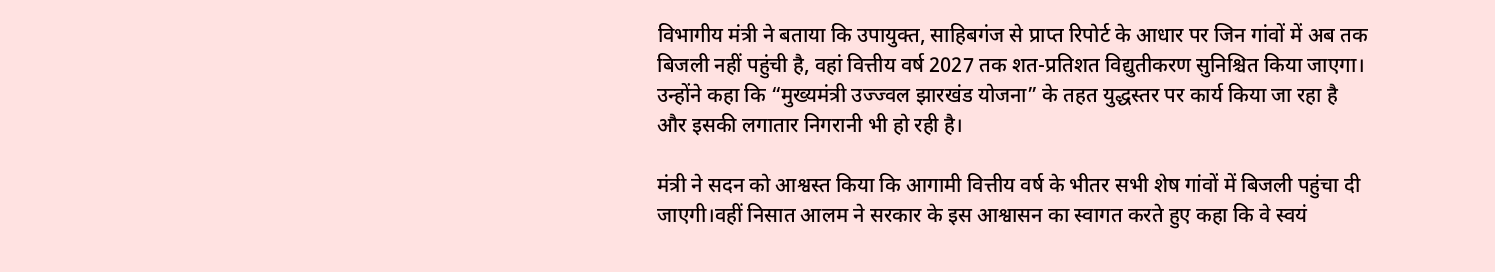विभागीय मंत्री ने बताया कि उपायुक्त, साहिबगंज से प्राप्त रिपोर्ट के आधार पर जिन गांवों में अब तक बिजली नहीं पहुंची है, वहां वित्तीय वर्ष 2027 तक शत-प्रतिशत विद्युतीकरण सुनिश्चित किया जाएगा। उन्होंने कहा कि “मुख्यमंत्री उज्ज्वल झारखंड योजना” के तहत युद्धस्तर पर कार्य किया जा रहा है और इसकी लगातार निगरानी भी हो रही है।

मंत्री ने सदन को आश्वस्त किया कि आगामी वित्तीय वर्ष के भीतर सभी शेष गांवों में बिजली पहुंचा दी जाएगी।वहीं निसात आलम ने सरकार के इस आश्वासन का स्वागत करते हुए कहा कि वे स्वयं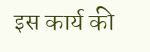इस कार्य की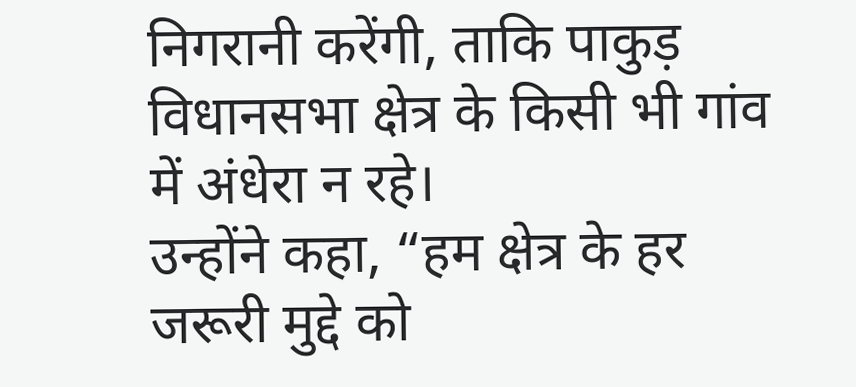निगरानी करेंगी, ताकि पाकुड़ विधानसभा क्षेत्र के किसी भी गांव में अंधेरा न रहे।
उन्होंने कहा, “हम क्षेत्र के हर जरूरी मुद्दे को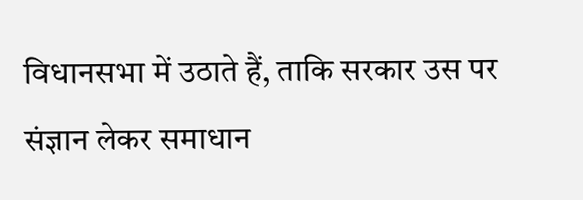विधानसभा में उठाते हैं, ताकि सरकार उस पर संज्ञान लेकर समाधान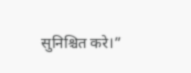सुनिश्चित करे।”